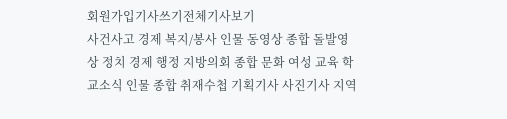회원가입기사쓰기전체기사보기
사건사고 경제 복지/봉사 인물 동영상 종합 돌발영상 정치 경제 행정 지방의회 종합 문화 여성 교육 학교소식 인물 종합 취재수첩 기획기사 사진기사 지역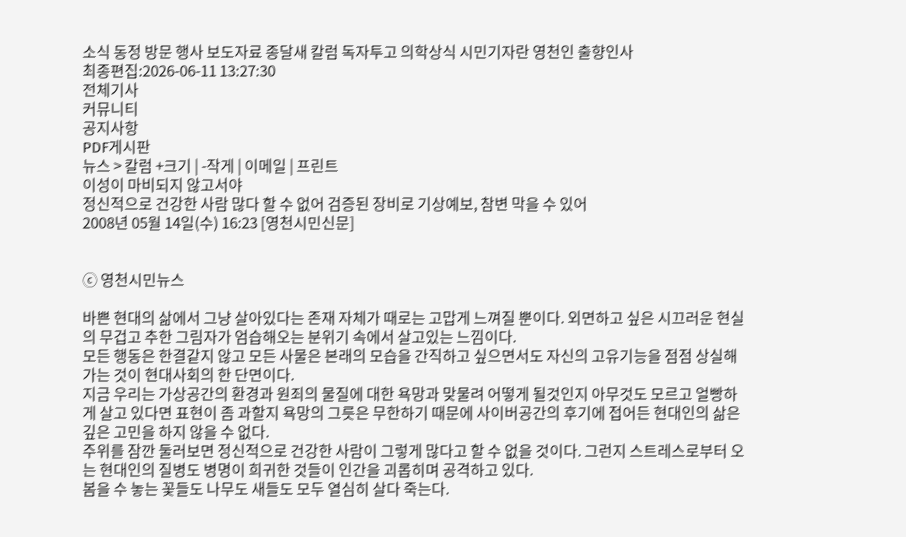소식 동정 방문 행사 보도자료 종달새 칼럼 독자투고 의학상식 시민기자란 영천인 출향인사
최종편집:2026-06-11 13:27:30
전체기사
커뮤니티
공지사항
PDF게시판
뉴스 > 칼럼 +크기 | -작게 | 이메일 | 프린트
이성이 마비되지 않고서야
정신적으로 건강한 사람 많다 할 수 없어 검증된 장비로 기상예보, 참변 막을 수 있어
2008년 05월 14일(수) 16:23 [영천시민신문]


ⓒ 영천시민뉴스

바쁜 현대의 삶에서 그냥 살아있다는 존재 자체가 때로는 고맙게 느껴질 뿐이다. 외면하고 싶은 시끄러운 현실의 무겁고 추한 그림자가 엄습해오는 분위기 속에서 살고있는 느낌이다.
모든 행동은 한결같지 않고 모든 사물은 본래의 모습을 간직하고 싶으면서도 자신의 고유기능을 점점 상실해가는 것이 현대사회의 한 단면이다.
지금 우리는 가상공간의 환경과 원죄의 물질에 대한 욕망과 맞물려 어떻게 될것인지 아무것도 모르고 얼빵하게 살고 있다면 표현이 좀 과할지 욕망의 그릇은 무한하기 때문에 사이버공간의 후기에 접어든 현대인의 삶은 깊은 고민을 하지 않을 수 없다.
주위를 잠깐 둘러보면 정신적으로 건강한 사람이 그렇게 많다고 할 수 없을 것이다. 그런지 스트레스로부터 오는 현대인의 질병도 병명이 희귀한 것들이 인간을 괴롭히며 공격하고 있다.
봄을 수 놓는 꽃들도 나무도 새들도 모두 열심히 살다 죽는다.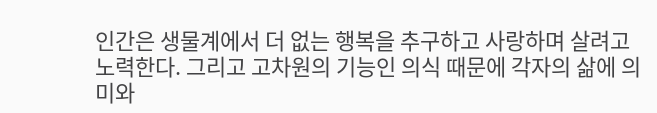인간은 생물계에서 더 없는 행복을 추구하고 사랑하며 살려고 노력한다. 그리고 고차원의 기능인 의식 때문에 각자의 삶에 의미와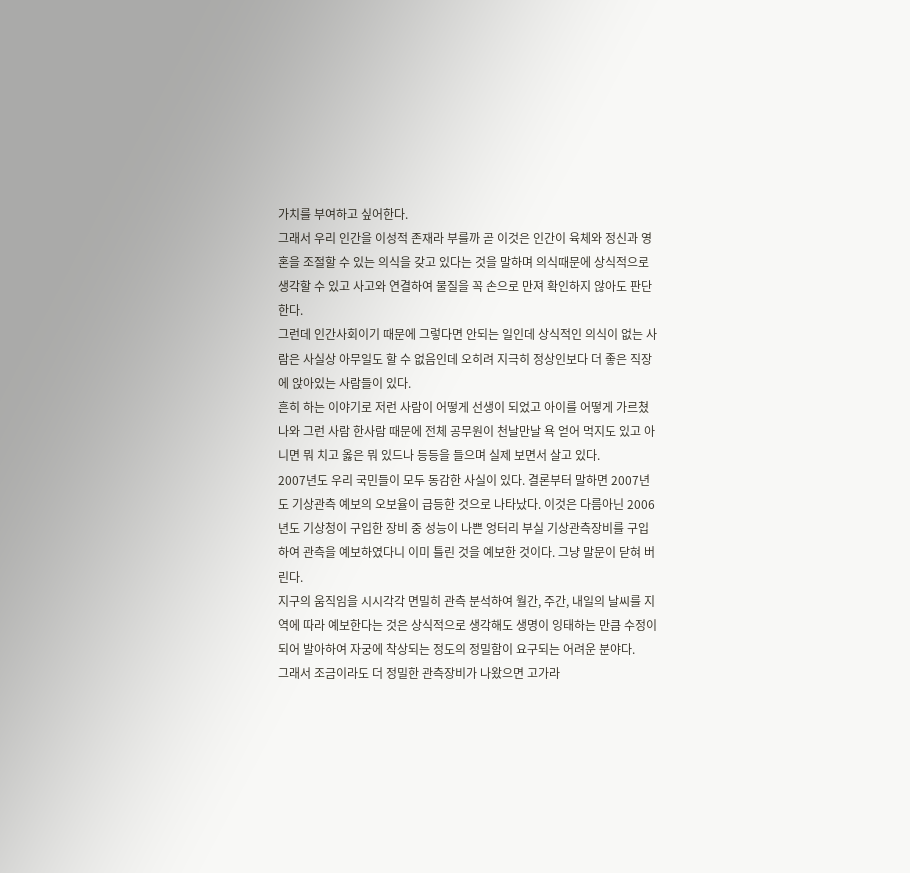가치를 부여하고 싶어한다.
그래서 우리 인간을 이성적 존재라 부를까 곧 이것은 인간이 육체와 정신과 영혼을 조절할 수 있는 의식을 갖고 있다는 것을 말하며 의식때문에 상식적으로 생각할 수 있고 사고와 연결하여 물질을 꼭 손으로 만져 확인하지 않아도 판단한다.
그런데 인간사회이기 때문에 그렇다면 안되는 일인데 상식적인 의식이 없는 사람은 사실상 아무일도 할 수 없음인데 오히려 지극히 정상인보다 더 좋은 직장에 앉아있는 사람들이 있다.
흔히 하는 이야기로 저런 사람이 어떻게 선생이 되었고 아이를 어떻게 가르쳤나와 그런 사람 한사람 때문에 전체 공무원이 천날만날 욕 얻어 먹지도 있고 아니면 뭐 치고 옳은 뭐 있드나 등등을 들으며 실제 보면서 살고 있다.
2007년도 우리 국민들이 모두 동감한 사실이 있다. 결론부터 말하면 2007년도 기상관측 예보의 오보율이 급등한 것으로 나타났다. 이것은 다름아닌 2006년도 기상청이 구입한 장비 중 성능이 나쁜 엉터리 부실 기상관측장비를 구입하여 관측을 예보하였다니 이미 틀린 것을 예보한 것이다. 그냥 말문이 닫혀 버린다.
지구의 움직임을 시시각각 면밀히 관측 분석하여 월간, 주간, 내일의 날씨를 지역에 따라 예보한다는 것은 상식적으로 생각해도 생명이 잉태하는 만큼 수정이 되어 발아하여 자궁에 착상되는 정도의 정밀함이 요구되는 어려운 분야다.
그래서 조금이라도 더 정밀한 관측장비가 나왔으면 고가라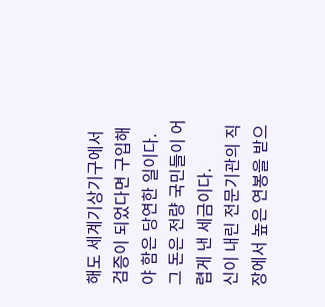해도 세계기상기구에서 검증이 되었다면 구입해야 함은 당연한 일이다. 그 돈은 전량 국민들이 어렵게 낸 세금이다.
신이 내린 전문기관의 직장에서 높은 연봉을 받으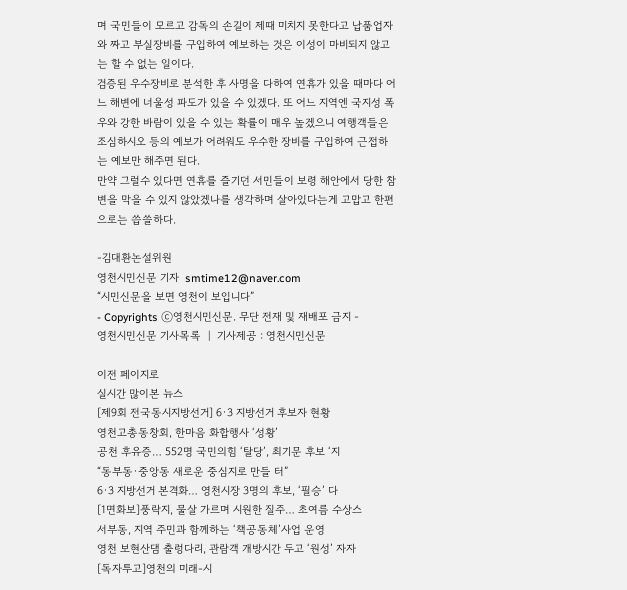며 국민들이 모르고 감독의 손길이 제때 미치지 못한다고 납품업자와 짜고 부실장비를 구입하여 예보하는 것은 이성이 마비되지 않고는 할 수 없는 일이다.
검증된 우수장비로 분석한 후 사명을 다하여 연휴가 있을 때마다 어느 해변에 너울성 파도가 있을 수 있겠다. 또 어느 지역엔 국지성 폭우와 강한 바람이 있을 수 있는 확률이 매우 높겠으니 여행객들은 조심하시오 등의 예보가 어려워도 우수한 장비를 구입하여 근접하는 예보만 해주면 된다.
만약 그럴수 있다면 연휴를 즐기던 서민들이 보령 해안에서 당한 참변을 막을 수 있지 않았겠나를 생각하며 살아있다는게 고맙고 한편으로는 씁쓸하다.

-김대환논설위원
영천시민신문 기자  smtime12@naver.com
“시민신문을 보면 영천이 보입니다”
- Copyrights ⓒ영천시민신문. 무단 전재 및 재배포 금지 -
영천시민신문 기사목록  |  기사제공 : 영천시민신문

이전 페이지로
실시간 많이본 뉴스
[제9회 전국동시지방선거] 6·3 지방선거 후보자 현황
영천고총동창회, 한마음 화합행사 ‘성황’
공천 후유증… 552명 국민의힘 ‘탈당’, 최기문 후보 ‘지
“동부동·중앙동 새로운 중심지로 만들 터”
6·3 지방선거 본격화… 영천시장 3명의 후보, ‘필승’ 다
[1면화보]풍락지, 물살 가르며 시원한 질주… 초여름 수상스
서부동, 지역 주민과 함께하는 ‘책공동체’사업 운영
영천 보현산댐 출렁다리, 관람객 개방시간 두고 ‘원성’ 자자
[독자투고]영천의 미래-시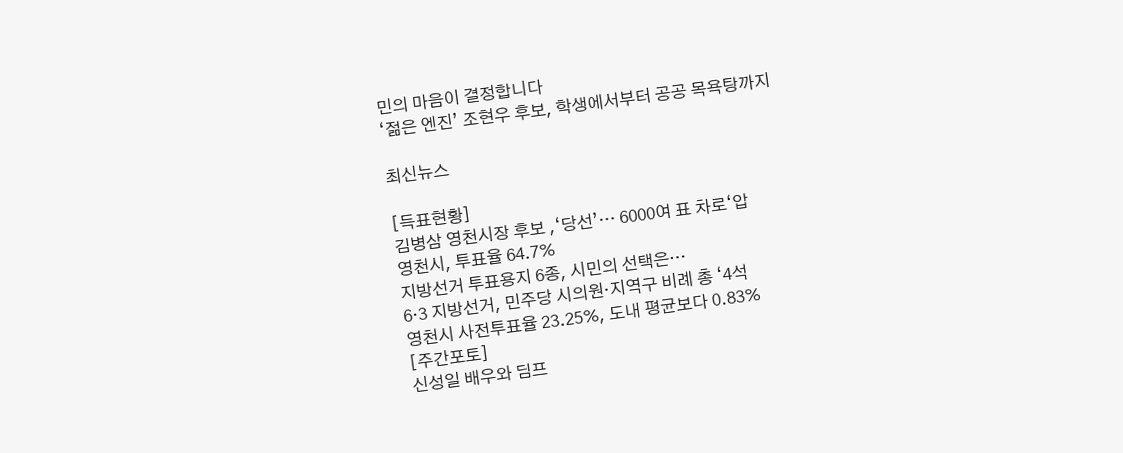민의 마음이 결정합니다
‘젊은 엔진’ 조현우 후보, 학생에서부터 공공 목욕탕까지

최신뉴스

[득표현황]
김병삼 영천시장 후보 ,‘당선’… 6000여 표 차로‘압
영천시, 투표율 64.7%
지방선거 투표용지 6종, 시민의 선택은…
6·3 지방선거, 민주당 시의원·지역구 비례 총 ‘4석
영천시 사전투표율 23.25%, 도내 평균보다 0.83%
[주간포토]
신성일 배우와 딤프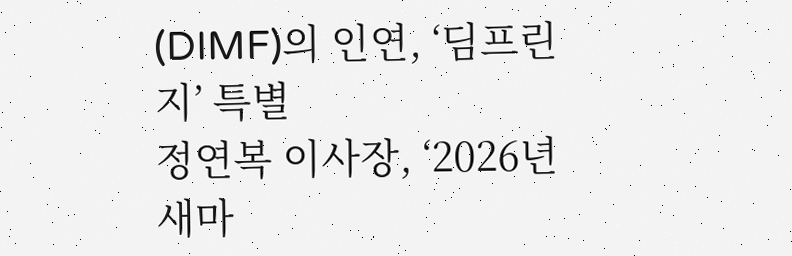(DIMF)의 인연, ‘딤프린지’ 특별
정연복 이사장, ‘2026년 새마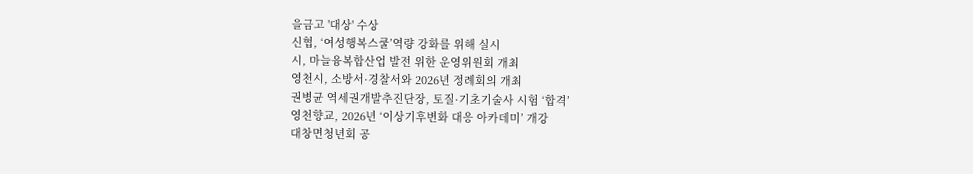을금고 '대상' 수상
신협, ‘여성행복스쿨’역량 강화를 위해 실시
시, 마늘융복합산업 발전 위한 운영위원회 개최
영천시, 소방서·경찰서와 2026년 정례회의 개최
권병균 역세권개발추진단장, 토질·기초기술사 시험 ‘합격’
영천향교, 2026년 ‘이상기후변화 대응 아카데미’ 개강
대창면청년회 공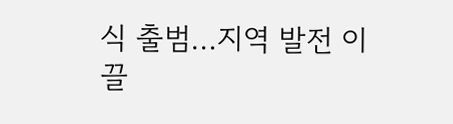식 출범…지역 발전 이끌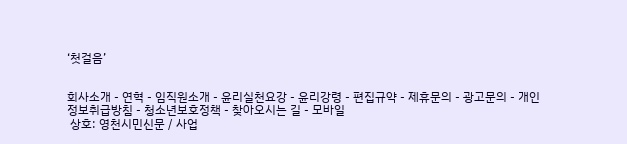‘첫걸음’


회사소개 - 연혁 - 임직원소개 - 윤리실천요강 - 윤리강령 - 편집규약 - 제휴문의 - 광고문의 - 개인정보취급방침 - 청소년보호정책 - 찾아오시는 길 - 모바일
 상호: 영천시민신문 / 사업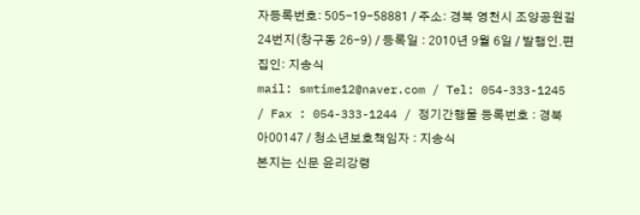자등록번호: 505-19-58881 / 주소: 경북 영천시 조양공원길 24번지(창구동 26-9) / 등록일 : 2010년 9월 6일 / 발행인.편집인: 지송식
mail: smtime12@naver.com / Tel: 054-333-1245 / Fax : 054-333-1244 / 정기간행물 등록번호 : 경북 아00147 / 청소년보호책임자 : 지송식
본지는 신문 윤리강령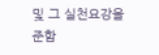및 그 실천요강을 준함